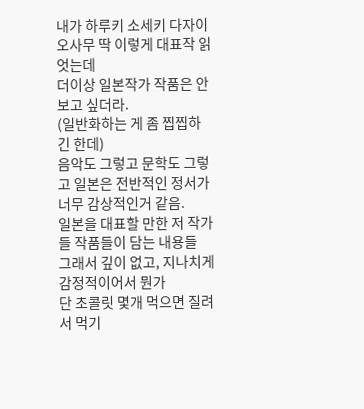내가 하루키 소세키 다자이오사무 딱 이렇게 대표작 읽엇는데
더이상 일본작가 작품은 안 보고 싶더라.
(일반화하는 게 좀 찝찝하긴 한데)
음악도 그렇고 문학도 그렇고 일본은 전반적인 정서가
너무 감상적인거 같음.
일본을 대표할 만한 저 작가들 작품들이 담는 내용들
그래서 깊이 없고, 지나치게 감정적이어서 뭔가
단 초콜릿 몇개 먹으면 질려서 먹기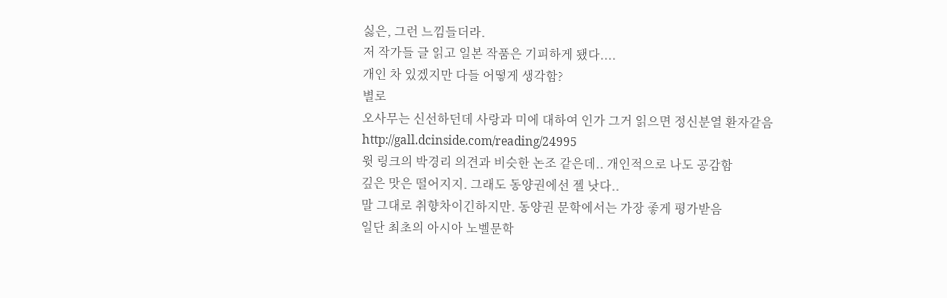싫은, 그런 느낌들더라.
저 작가들 글 읽고 일본 작품은 기피하게 됐다....
개인 차 있겠지만 다들 어떻게 생각함?
별로
오사무는 신선하던데 사랑과 미에 대하여 인가 그거 읽으면 정신분열 환자같음
http://gall.dcinside.com/reading/24995
윗 링크의 박경리 의견과 비슷한 논조 같은데.. 개인적으로 나도 공감함
깊은 맛은 떨어지지. 그래도 동양권에선 젤 낫다..
말 그대로 취향차이긴하지만. 동양권 문학에서는 가장 좋게 평가받음
일단 최초의 아시아 노벨문학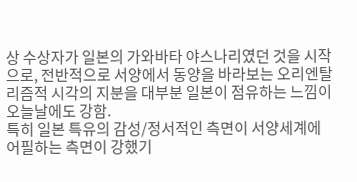상 수상자가 일본의 가와바타 야스나리였던 것을 시작으로, 전반적으로 서양에서 동양을 바라보는 오리엔탈리즘적 시각의 지분을 대부분 일본이 점유하는 느낌이 오늘날에도 강함.
특히 일본 특유의 감성/정서적인 측면이 서양세계에 어필하는 측면이 강했기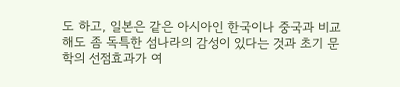도 하고, 일본은 같은 아시아인 한국이나 중국과 비교해도 좀 독특한 섬나라의 감성이 있다는 것과 초기 문학의 선점효과가 여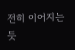전히 이어지는듯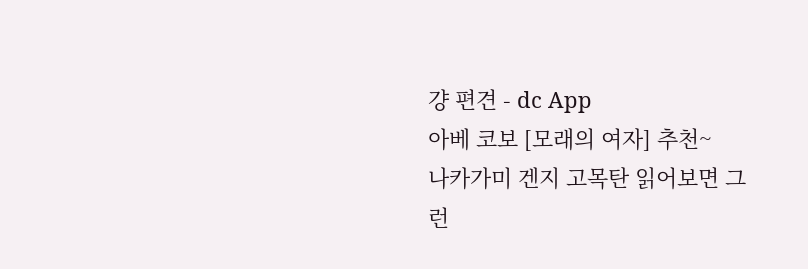걍 편견 - dc App
아베 코보 [모래의 여자] 추천~
나카가미 겐지 고목탄 읽어보면 그런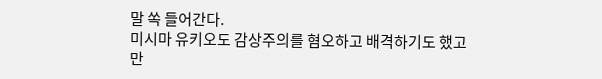말 쏙 들어간다.
미시마 유키오도 감상주의를 혐오하고 배격하기도 했고
만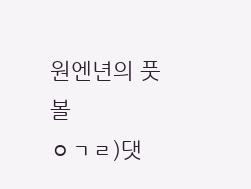원엔년의 풋볼
ㅇㄱㄹ)댓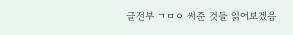글전부 ㄱㅁㅇ 써준 것들 읽어보겠음